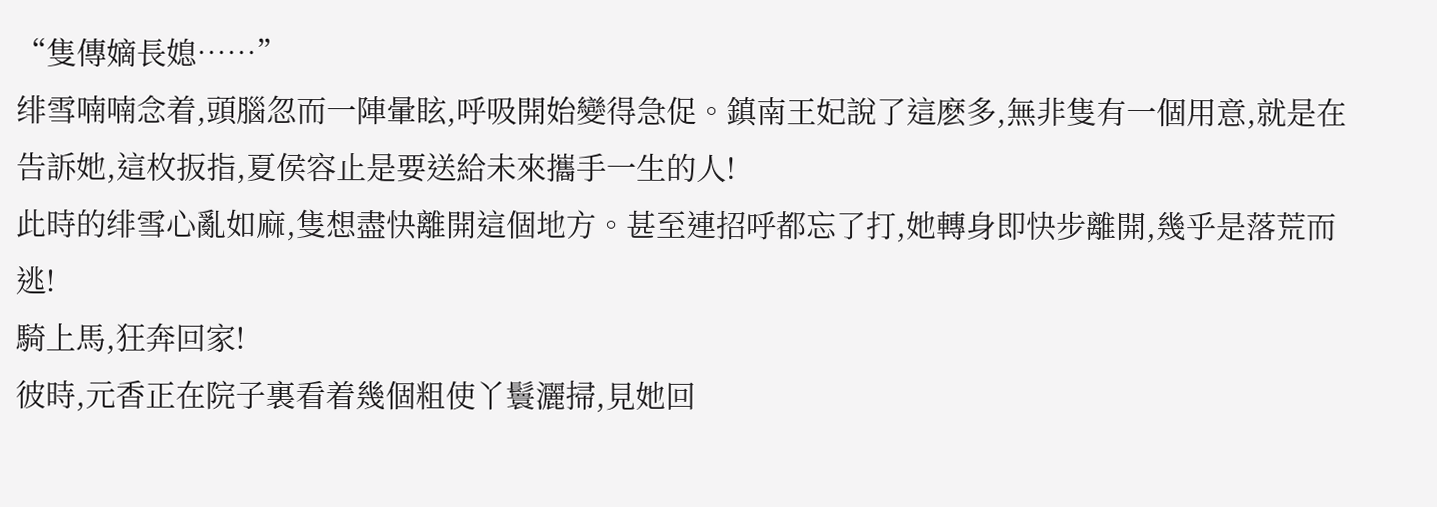“隻傳嫡長媳……”
绯雪喃喃念着,頭腦忽而一陣暈眩,呼吸開始變得急促。鎮南王妃說了這麽多,無非隻有一個用意,就是在告訴她,這枚扳指,夏侯容止是要送給未來攜手一生的人!
此時的绯雪心亂如麻,隻想盡快離開這個地方。甚至連招呼都忘了打,她轉身即快步離開,幾乎是落荒而逃!
騎上馬,狂奔回家!
彼時,元香正在院子裏看着幾個粗使丫鬟灑掃,見她回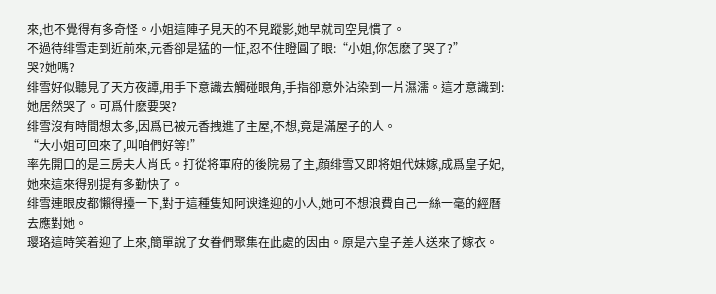來,也不覺得有多奇怪。小姐這陣子見天的不見蹤影,她早就司空見慣了。
不過待绯雪走到近前來,元香卻是猛的一怔,忍不住瞪圓了眼:“小姐,你怎麽了哭了?”
哭?她嗎?
绯雪好似聽見了天方夜譚,用手下意識去觸碰眼角,手指卻意外沾染到一片濕濡。這才意識到:她居然哭了。可爲什麽要哭?
绯雪沒有時間想太多,因爲已被元香拽進了主屋,不想,竟是滿屋子的人。
“大小姐可回來了,叫咱們好等!”
率先開口的是三房夫人肖氏。打從将軍府的後院易了主,顔绯雪又即将姐代妹嫁,成爲皇子妃,她來這來得别提有多勤快了。
绯雪連眼皮都懶得擡一下,對于這種隻知阿谀逢迎的小人,她可不想浪費自己一絲一毫的經曆去應對她。
璎珞這時笑着迎了上來,簡單說了女眷們聚集在此處的因由。原是六皇子差人送來了嫁衣。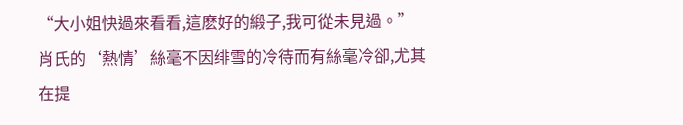“大小姐快過來看看,這麽好的緞子,我可從未見過。”
肖氏的‘熱情’絲毫不因绯雪的冷待而有絲毫冷卻,尤其在提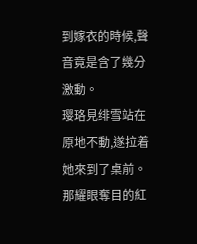到嫁衣的時候,聲音竟是含了幾分激動。
璎珞見绯雪站在原地不動,遂拉着她來到了桌前。那耀眼奪目的紅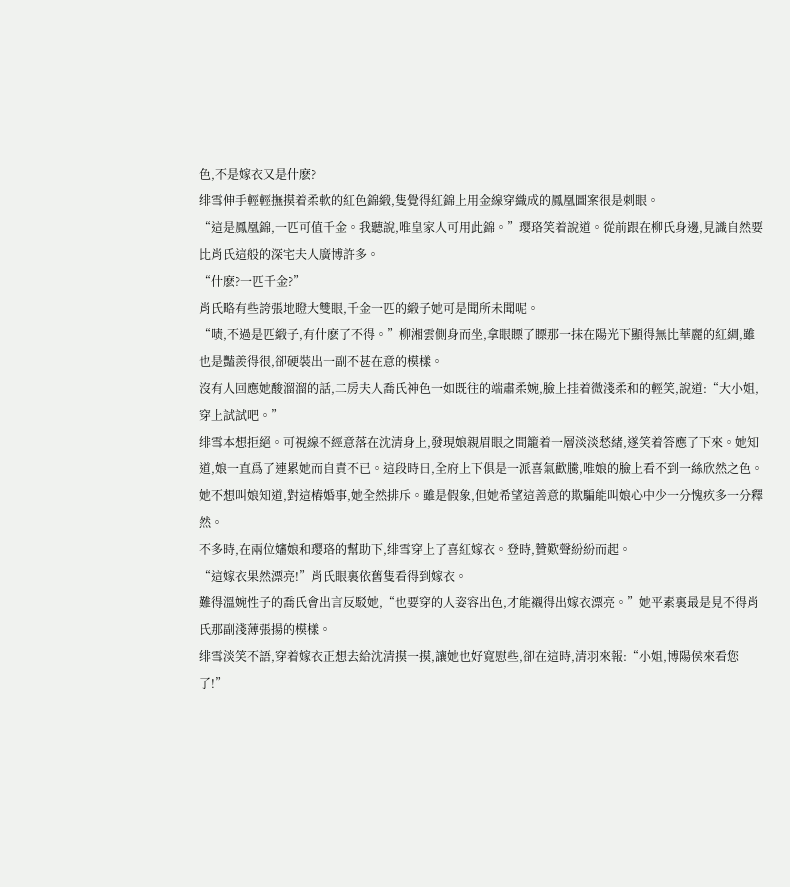色,不是嫁衣又是什麽?
绯雪伸手輕輕撫摸着柔軟的紅色錦緞,隻覺得紅錦上用金線穿織成的鳳凰圖案很是刺眼。
“這是鳳凰錦,一匹可值千金。我聽說,唯皇家人可用此錦。”璎珞笑着說道。從前跟在柳氏身邊,見識自然要比肖氏這般的深宅夫人廣博許多。
“什麽?一匹千金?”
肖氏略有些誇張地瞪大雙眼,千金一匹的緞子她可是聞所未聞呢。
“啧,不過是匹緞子,有什麽了不得。”柳湘雲側身而坐,拿眼瞟了瞟那一抹在陽光下顯得無比華麗的紅綢,雖也是豔羨得很,卻硬裝出一副不甚在意的模樣。
沒有人回應她酸溜溜的話,二房夫人喬氏神色一如既往的端肅柔婉,臉上挂着微淺柔和的輕笑,說道:“大小姐,穿上試試吧。”
绯雪本想拒絕。可視線不經意落在沈清身上,發現娘親眉眼之間籠着一層淡淡愁緒,遂笑着答應了下來。她知道,娘一直爲了連累她而自責不已。這段時日,全府上下俱是一派喜氣歡騰,唯娘的臉上看不到一絲欣然之色。她不想叫娘知道,對這樁婚事,她全然排斥。雖是假象,但她希望這善意的欺騙能叫娘心中少一分愧疚多一分釋然。
不多時,在兩位嬸娘和璎珞的幫助下,绯雪穿上了喜紅嫁衣。登時,贊歎聲紛紛而起。
“這嫁衣果然漂亮!”肖氏眼裏依舊隻看得到嫁衣。
難得溫婉性子的喬氏會出言反駁她,“也要穿的人姿容出色,才能襯得出嫁衣漂亮。”她平素裏最是見不得肖氏那副淺薄張揚的模樣。
绯雪淡笑不語,穿着嫁衣正想去給沈清摸一摸,讓她也好寬慰些,卻在這時,清羽來報:“小姐,博陽侯來看您了!”